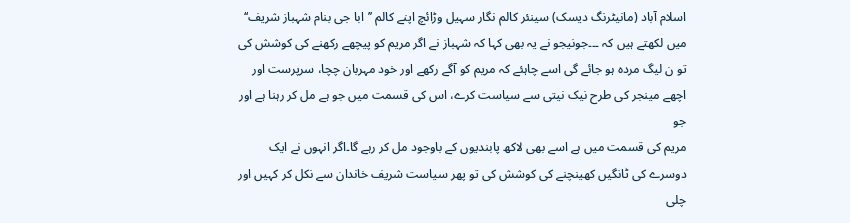اسلام آباد (مانیٹرنگ دیسک) سینئر کالم نگار سہیل وڑائچ اپنے کالم ’’ابا جی بنام شہباز شریف‘‘ میں لکھتے ہیں کہ ۔۔۔جونیجو نے یہ بھی کہا کہ شہباز نے اگر مریم کو پیچھے رکھنے کی کوشش کی تو ن لیگ مردہ ہو جائے گی اسے چاہئے کہ مریم کو آگے رکھے اور خود مہربان چچا، سرپرست اور اچھے مینجر کی طرح نیک نیتی سے سیاست کرے، اس کی قسمت میں جو ہے مل کر رہنا ہے اور جو
مریم کی قسمت میں ہے اسے بھی لاکھ پابندیوں کے باوجود مل کر رہے گا۔اگر انہوں نے ایک دوسرے کی ٹانگیں کھینچنے کی کوشش کی تو پھر سیاست شریف خاندان سے نکل کر کہیں اور چلی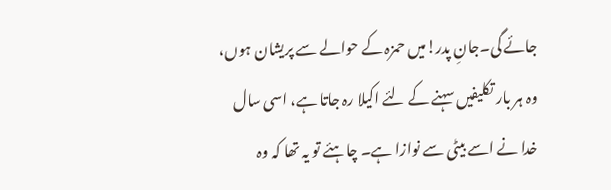جائے گی۔جانِ پدر!میں حمزہ کے حوالے سے پریشان ہوں، وہ ہر بار تکلیفیں سہنے کے لئے اکیلا رہ جاتا ہے، اسی سال خدا نے اسے بیٹی سے نوازا ہے۔ چاہئے تو یہ تھا کہ وہ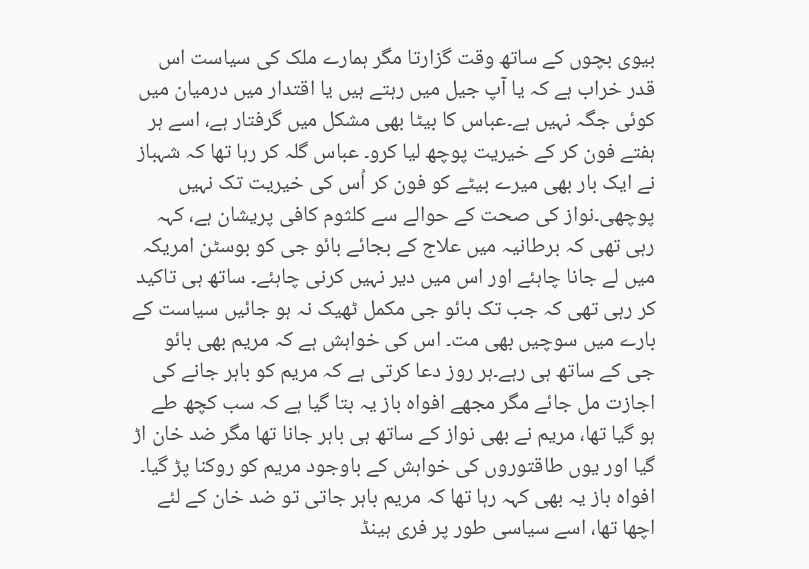بیوی بچوں کے ساتھ وقت گزارتا مگر ہمارے ملک کی سیاست اس قدر خراب ہے کہ یا آپ جیل میں رہتے ہیں یا اقتدار میں درمیان میں کوئی جگہ نہیں ہے۔عباس کا بیٹا بھی مشکل میں گرفتار ہے، اسے ہر ہفتے فون کر کے خیریت پوچھ لیا کرو۔ عباس گلہ کر رہا تھا کہ شہباز نے ایک بار بھی میرے بیٹے کو فون کر اُس کی خیریت تک نہیں پوچھی۔نواز کی صحت کے حوالے سے کلثوم کافی پریشان ہے، کہہ رہی تھی کہ برطانیہ میں علاج کے بجائے بائو جی کو بوسٹن امریکہ میں لے جانا چاہئے اور اس میں دیر نہیں کرنی چاہئے۔ ساتھ ہی تاکید کر رہی تھی کہ جب تک بائو جی مکمل ٹھیک نہ ہو جائیں سیاست کے بارے میں سوچیں بھی مت۔ اس کی خواہش ہے کہ مریم بھی بائو جی کے ساتھ ہی رہے۔ہر روز دعا کرتی ہے کہ مریم کو باہر جانے کی اجازت مل جائے مگر مجھے افواہ باز یہ بتا گیا ہے کہ سب کچھ طے ہو گیا تھا، مریم نے بھی نواز کے ساتھ ہی باہر جانا تھا مگر ضد خان اڑ گیا اور یوں طاقتوروں کی خواہش کے باوجود مریم کو روکنا پڑ گیا۔
افواہ باز یہ بھی کہہ رہا تھا کہ مریم باہر جاتی تو ضد خان کے لئے اچھا تھا، اسے سیاسی طور پر فری ہینڈ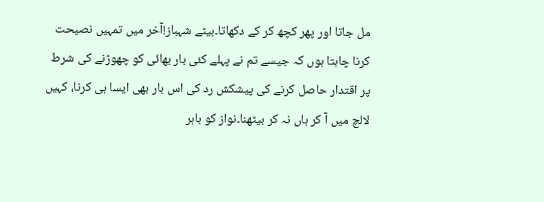مل جاتا اور پھر کچھ کر کے دکھاتا۔بیٹے شہباز!آخر میں تمہیں نصیحت کرنا چاہتا ہوں کہ جیسے تم نے پہلے کئی بار بھائی کو چھوڑنے کی شرط پر اقتدار حاصل کرنے کی پیشکش رد کی اس بار بھی ایسا ہی کرنا، کہیں لالچ میں آ کر ہاں نہ کر بیٹھنا۔نواز کو باہر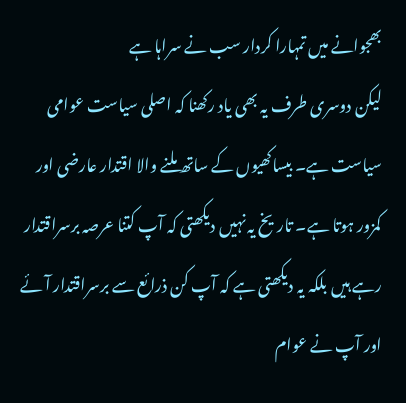بھجوانے میں تمہارا کردار سب نے سراہا ہے
لیکن دوسری طرف یہ بھی یاد رکھنا کہ اصلی سیاست عوامی سیاست ہے۔ بیساکھیوں کے ساتھ ملنے والا اقتدار عارضی اور کمزور ہوتا ہے۔ تاریخ یہ نہیں دیکھتی کہ آپ کتنا عرصہ برسراقتدار رہے ہیں بلکہ یہ دیکھتی ہے کہ آپ کن ذرائع سے برسراقتدار آئے اور آپ نے عوام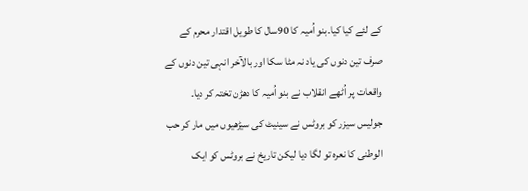کے لئے کیا کیا۔بنو اُمیہ کا 90سال کا طویل اقتدار محرم کے صرف تین دنوں کی یاد نہ مٹا سکا اور بالآخر انہی تین دنوں کے
واقعات پر اُٹھے انقلاب نے بنو اُمیہ کا دھڑن تختہ کر دیا۔ جولیس سیزر کو بروٹس نے سینیٹ کی سیڑھیوں میں مار کر حب الوطنی کا نعرہ تو لگا دیا لیکن تاریخ نے بروٹس کو ایک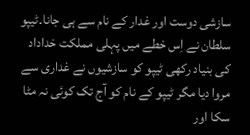سازشی دوست اور غدار کے نام سے ہی جانا۔ٹیپو سلطان نے اِس خطے میں پہلی مملکت خداداد کی بنیاد رکھی ٹیپو کو سازشیوں نے غداری سے مروا دیا مگر ٹیپو کے نام کو آج تک کوئی نہ مٹا سکا اور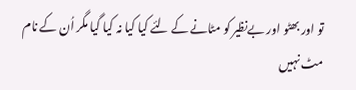تو اور بھٹو اور بےنظیر کو مٹانے کے لئے کیا کیا نہ کیا گیا مگر اُن کے نام مٹ نہیں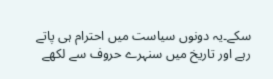سکے۔یہ دونوں سیاست میں احترام ہی پاتے رہے اور تاریخ میں سنہرے حروف سے لکھے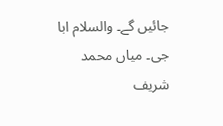جائیں گے۔ والسلام ابا جی۔ میاں محمد شریف